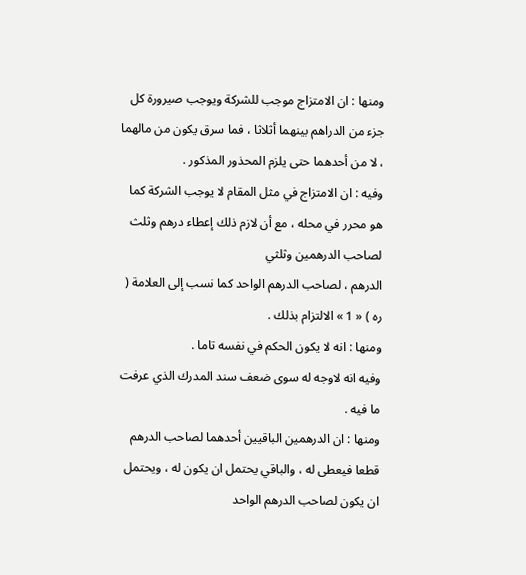ومنها : ان الامتزاج موجب للشركة ويوجب صيرورة كل جزء من الدراهم بينهما أثلاثا ، فما سرق يكون من مالهما ، لا من أحدهما حتى يلزم المحذور المذكور .
وفيه : ان الامتزاج في مثل المقام لا يوجب الشركة كما هو محرر في محله ، مع أن لازم ذلك إعطاء درهم وثلث لصاحب الدرهمين وثلثي
الدرهم ، لصاحب الدرهم الواحد كما نسب إلى العلامة ( ره ) « 1 » الالتزام بذلك .
ومنها : انه لا يكون الحكم في نفسه تاما .
وفيه انه لاوجه له سوى ضعف سند المدرك الذي عرفت ما فيه .
ومنها : ان الدرهمين الباقيين أحدهما لصاحب الدرهم قطعا فيعطى له ، والباقي يحتمل ان يكون له ، ويحتمل ان يكون لصاحب الدرهم الواحد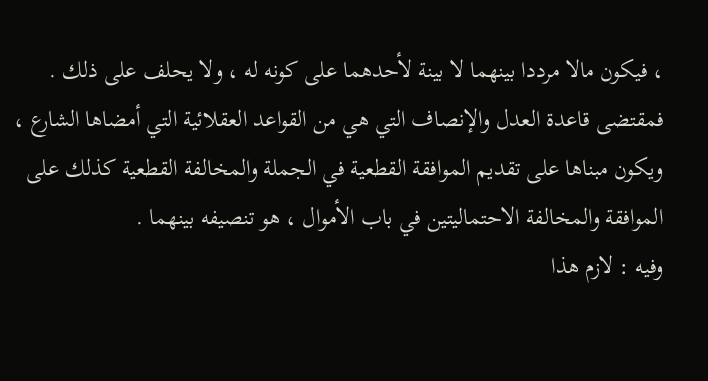، فيكون مالا مرددا بينهما لا بينة لأحدهما على كونه له ، ولا يحلف على ذلك .
فمقتضى قاعدة العدل والإنصاف التي هي من القواعد العقلائية التي أمضاها الشارع ، ويكون مبناها على تقديم الموافقة القطعية في الجملة والمخالفة القطعية كذلك على الموافقة والمخالفة الاحتماليتين في باب الأموال ، هو تنصيفه بينهما .
وفيه : لازم هذا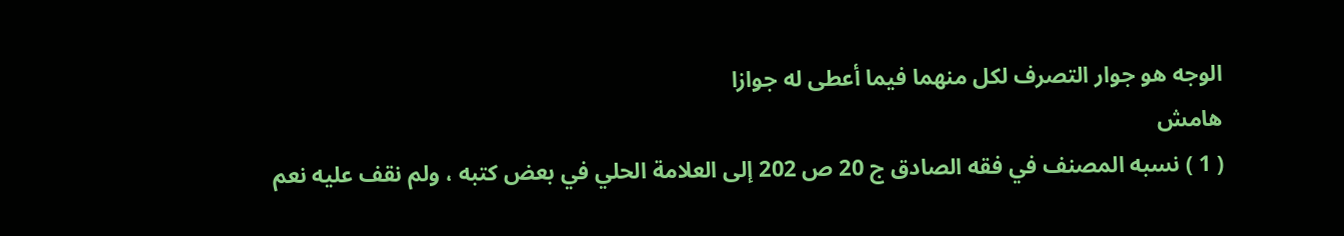الوجه هو جوار التصرف لكل منهما فيما أعطى له جوازا
هامش
( 1 ) نسبه المصنف في فقه الصادق ج 20 ص 202 إلى العلامة الحلي في بعض كتبه ، ولم نقف عليه نعم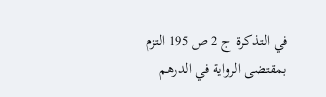في التذكرة ج 2 ص 195 التزم بمقتضى الرواية في الدرهم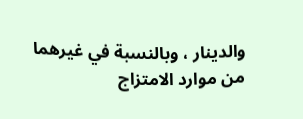والدينار ، وبالنسبة في غيرهما من موارد الامتزاج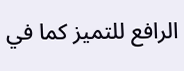الرافع للتميز كما في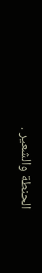الحنطة والشعير .